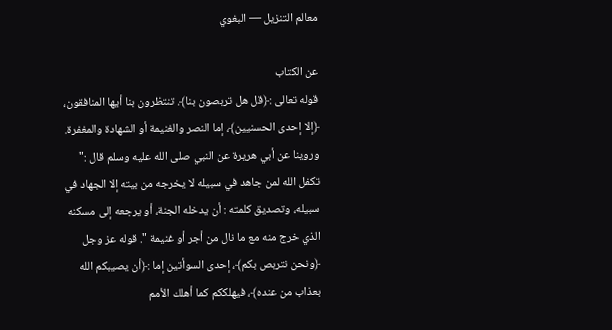معالم التنزيل — البغوي

عن الكتاب
قوله تعالى :﴿قل هل تربصون بنا﴾. تنتظرون بنا أيها المنافقون، ﴿إلا إحدى الحسنيين﴾، إما النصر والغنيمة أو الشهادة والمغفرة. وروينا عن أبي هريرة عن النبي صلى الله عليه وسلم قال :" تكفل الله لمن جاهد في سبيله لا يخرجه من بيته إلا الجهاد في سبيله، وتصديق كلمته : أن يدخله الجنة، أو يرجعه إلى مسكنه الذي خرج منه مع ما نال من أجر أو غنيمة ". قوله عز وجل ﴿ونحن نتربص بكم﴾، إحدى السوأتين إما :﴿أن يصيبكم الله بعذاب من عنده﴾، فيهلككم كما أهلك الأمم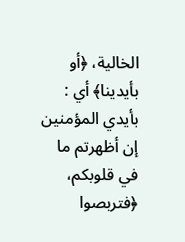الخالية، ﴿أو بأيدينا﴾ أي : بأيدي المؤمنين إن أظهرتم ما في قلوبكم، ﴿فتربصوا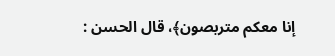إنا معكم متربصون﴾، قال الحسن :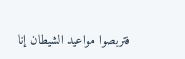فتربصوا مواعيد الشيطان إنا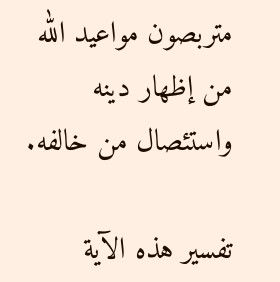متربصون مواعيد الله من إظهار دينه واستئصال من خالفه.

تفسير هذه الآية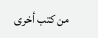من كتب أخرى